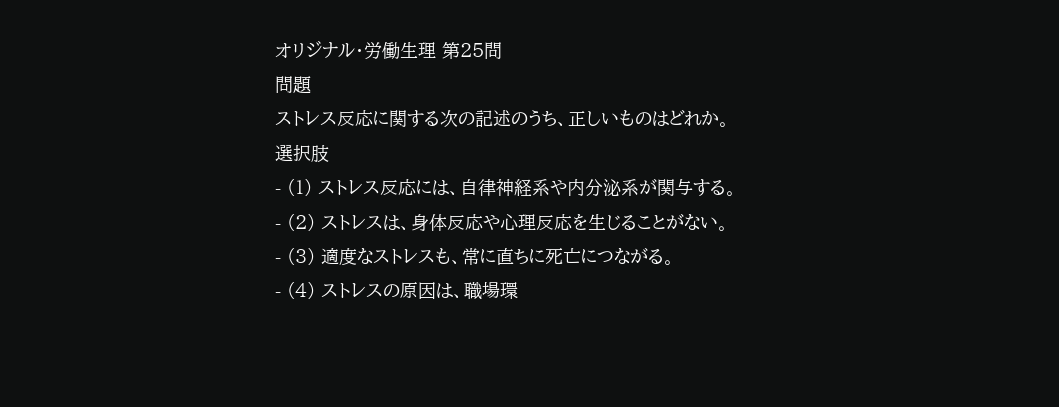オリジナル・労働生理 第25問
問題
ストレス反応に関する次の記述のうち、正しいものはどれか。
選択肢
- (1) ストレス反応には、自律神経系や内分泌系が関与する。
- (2) ストレスは、身体反応や心理反応を生じることがない。
- (3) 適度なストレスも、常に直ちに死亡につながる。
- (4) ストレスの原因は、職場環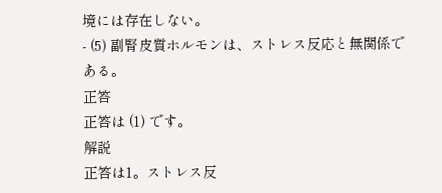境には存在しない。
- (5) 副腎皮質ホルモンは、ストレス反応と無関係である。
正答
正答は (1) です。
解説
正答は1。ストレス反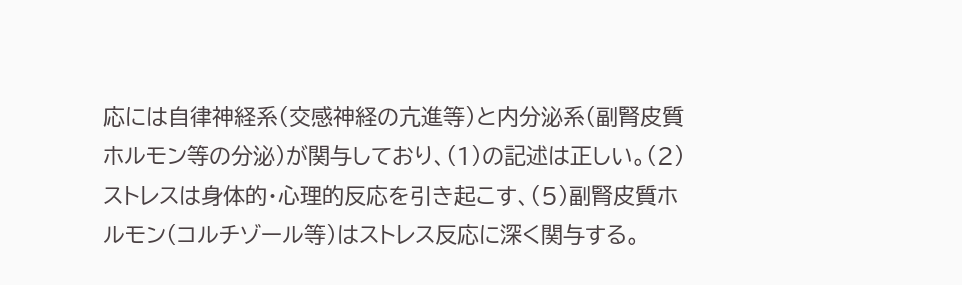応には自律神経系(交感神経の亢進等)と内分泌系(副腎皮質ホルモン等の分泌)が関与しており、(1)の記述は正しい。(2)ストレスは身体的・心理的反応を引き起こす、(5)副腎皮質ホルモン(コルチゾール等)はストレス反応に深く関与する。